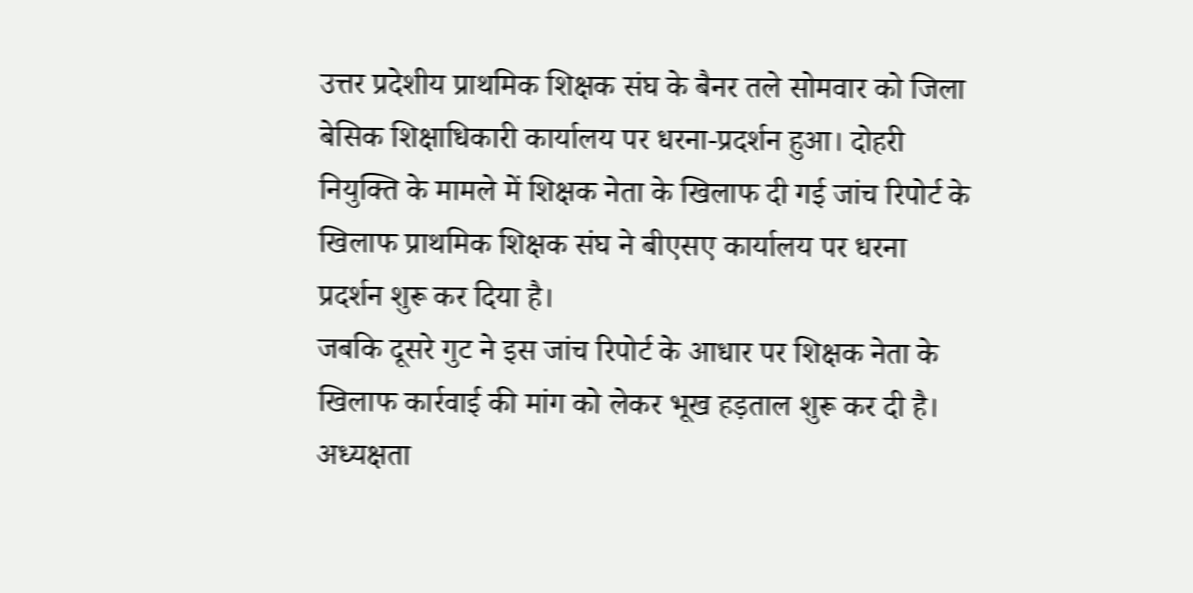उत्तर प्रदेशीय प्राथमिक शिक्षक संघ के बैनर तले सोमवार को जिला बेसिक शिक्षाधिकारी कार्यालय पर धरना-प्रदर्शन हुआ। दोहरी नियुक्ति के मामले में शिक्षक नेता के खिलाफ दी गई जांच रिपोर्ट के खिलाफ प्राथमिक शिक्षक संघ ने बीएसए कार्यालय पर धरना प्रदर्शन शुरू कर दिया है।
जबकि दूसरे गुट ने इस जांच रिपोर्ट के आधार पर शिक्षक नेता के खिलाफ कार्रवाई की मांग को लेकर भूख हड़ताल शुरू कर दी है। अध्यक्षता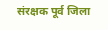संरक्षक पूर्व जिला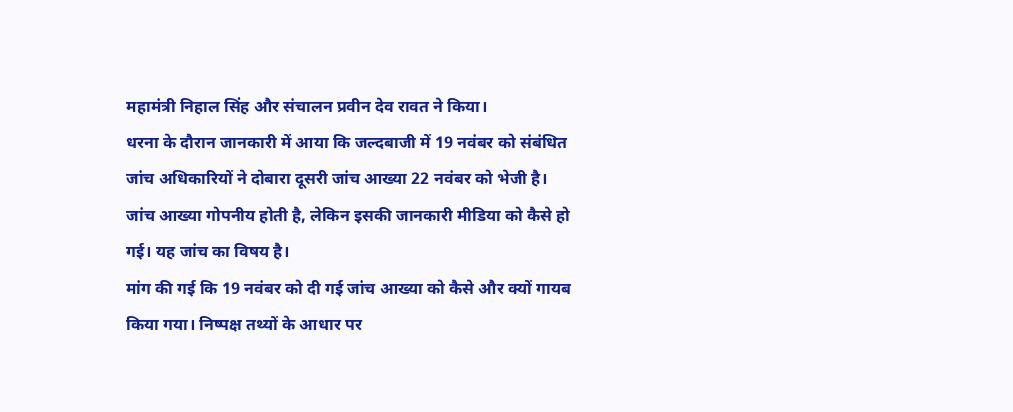महामंत्री निहाल सिंह और संचालन प्रवीन देव रावत ने किया।
धरना के दौरान जानकारी में आया कि जल्दबाजी में 19 नवंबर को संबंधित जांच अधिकारियों ने दोबारा दूसरी जांच आख्या 22 नवंबर को भेजी है। जांच आख्या गोपनीय होती है, लेकिन इसकी जानकारी मीडिया को कैसे हो गई। यह जांच का विषय है।
मांग की गई कि 19 नवंबर को दी गई जांच आख्या को कैसे और क्यों गायब किया गया। निष्पक्ष तथ्यों के आधार पर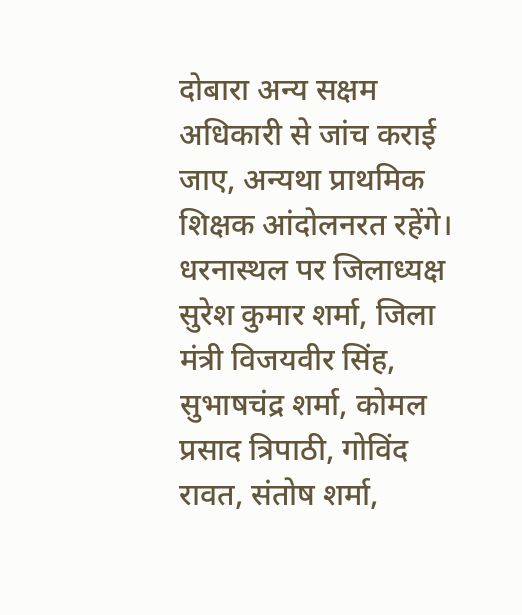दोबारा अन्य सक्षम अधिकारी से जांच कराई जाए, अन्यथा प्राथमिक शिक्षक आंदोलनरत रहेंगे।
धरनास्थल पर जिलाध्यक्ष सुरेश कुमार शर्मा, जिला मंत्री विजयवीर सिंह, सुभाषचंद्र शर्मा, कोमल प्रसाद त्रिपाठी, गोविंद रावत, संतोष शर्मा,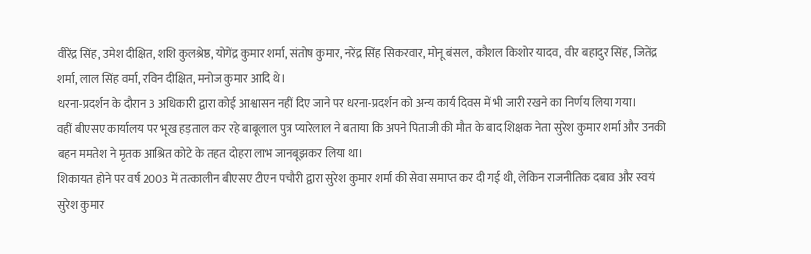वीरेंद्र सिंह, उमेश दीक्षित, शशि कुलश्रेष्ठ, योगेंद्र कुमार शर्मा, संतोष कुमार, नरेंद्र सिंह सिकरवार, मोनू बंसल, कौशल किशोर यादव, वीर बहादुर सिंह, जितेंद्र शर्मा, लाल सिंह वर्मा, रविन दीक्षित, मनोज कुमार आदि थे।
धरना-प्रदर्शन के दौरान 3 अधिकारी द्वारा कोई आश्वासन नहीं दिए जाने पर धरना-प्रदर्शन को अन्य कार्य दिवस में भी जारी रखने का निर्णय लिया गया।
वहीं बीएसए कार्यालय पर भूख हड़ताल कर रहे बाबूलाल पुत्र प्यारेलाल ने बताया कि अपने पिताजी की मौत के बाद शिक्षक नेता सुरेश कुमार शर्मा और उनकी बहन ममतेश ने मृतक आश्रित कोटे के तहत दोहरा लाभ जानबूझकर लिया था।
शिकायत होने पर वर्ष 2003 में तत्कालीन बीएसए टीएन पचौरी द्वारा सुरेश कुमार शर्मा की सेवा समाप्त कर दी गई थी, लेकिन राजनीतिक दबाव और स्वयं सुरेश कुमार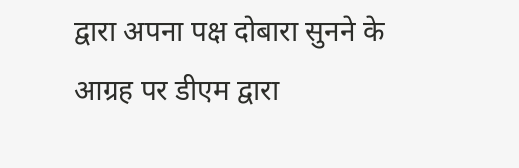द्वारा अपना पक्ष दोबारा सुनने के आग्रह पर डीएम द्वारा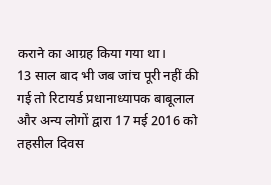कराने का आग्रह किया गया था।
13 साल बाद भी जब जांच पूरी नहीं की गई तो रिटायर्ड प्रधानाध्यापक बाबूलाल और अन्य लोगों द्वारा 17 मई 2016 को तहसील दिवस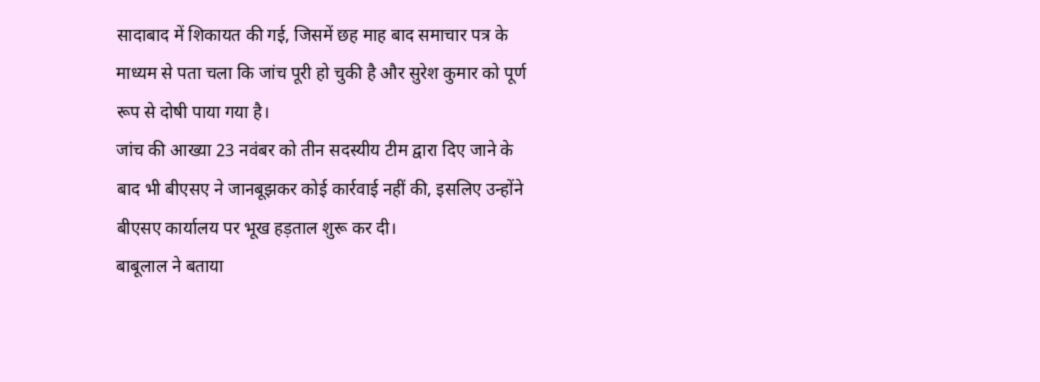सादाबाद में शिकायत की गई, जिसमें छह माह बाद समाचार पत्र के माध्यम से पता चला कि जांच पूरी हो चुकी है और सुरेश कुमार को पूर्ण रूप से दोषी पाया गया है।
जांच की आख्या 23 नवंबर को तीन सदस्यीय टीम द्वारा दिए जाने के बाद भी बीएसए ने जानबूझकर कोई कार्रवाई नहीं की, इसलिए उन्होंने बीएसए कार्यालय पर भूख हड़ताल शुरू कर दी।
बाबूलाल ने बताया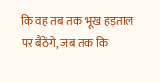कि वह तब तक भूख हड़ताल पर बैठेंगे, जब तक कि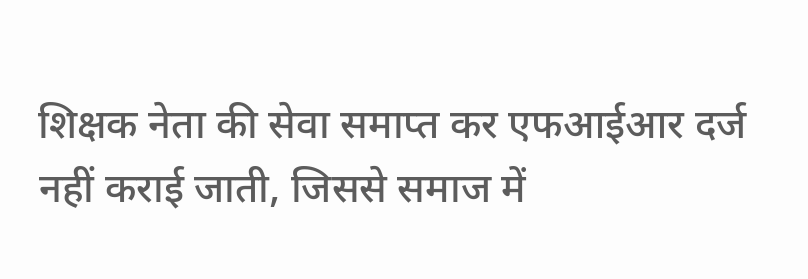शिक्षक नेता की सेवा समाप्त कर एफआईआर दर्ज नहीं कराई जाती, जिससे समाज में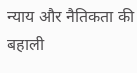न्याय और नैतिकता की बहाली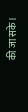की जा सके।